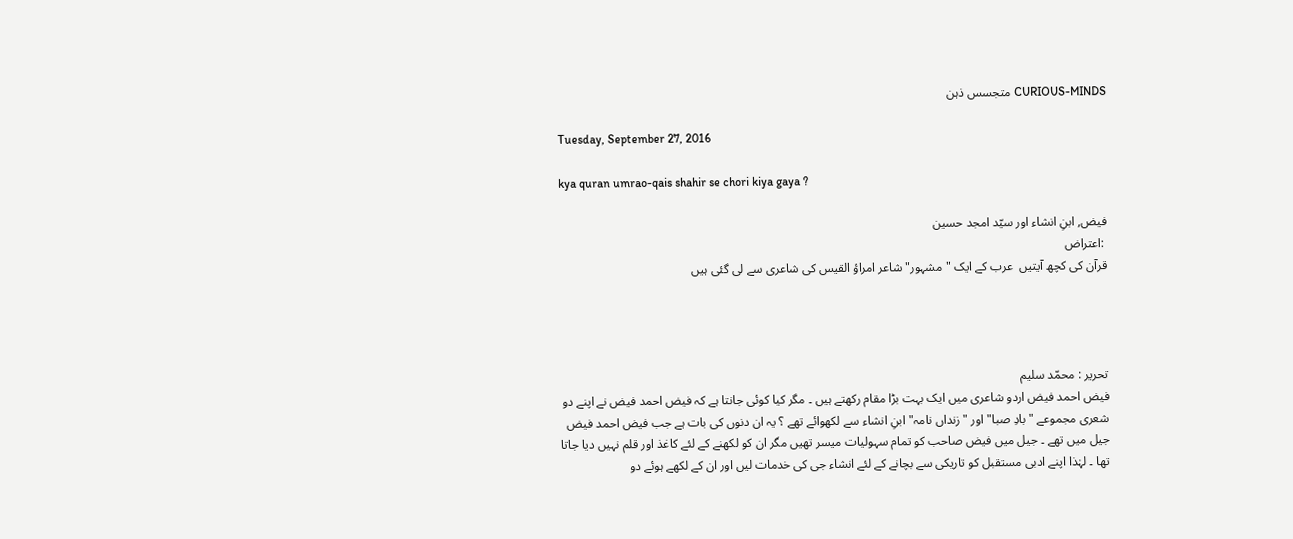CURIOUS-MINDS متجسس ذہن

Tuesday, September 27, 2016

kya quran umrao-qais shahir se chori kiya gaya ?

فیض, ابنِ انشاء اور سیّد امجد حسین
 :اعتراض
قرآن کی کچھ آیتیں  عرب کے ایک "مشہور" شاعر امراؤ القیس کی شاعری سے لی گئی ہیں




تحریر : محمّد سلیم
فیض احمد فیض اردو شاعری میں ایک بہت بڑا مقام رکھتے ہیں ۔ مگر کیا کوئی جانتا ہے کہ فیض احمد فیض نے اپنے دو شعری مجموعے "بادِ صبا" اور "زنداں نامہ" ابنِ انشاء سے لکھوائے تھے ؟ یہ ان دنوں کی بات ہے جب فیض احمد فیض جیل میں تھے ۔ جیل میں فیض صاحب کو تمام سہولیات میسر تھیں مگر ان کو لکھنے کے لئے کاغذ اور قلم نہیں دیا جاتا تھا ۔ لہٰذا اپنے ادبی مستقبل کو تاریکی سے بچانے کے لئے انشاء جی کی خدمات لیں اور ان کے لکھے ہوئے دو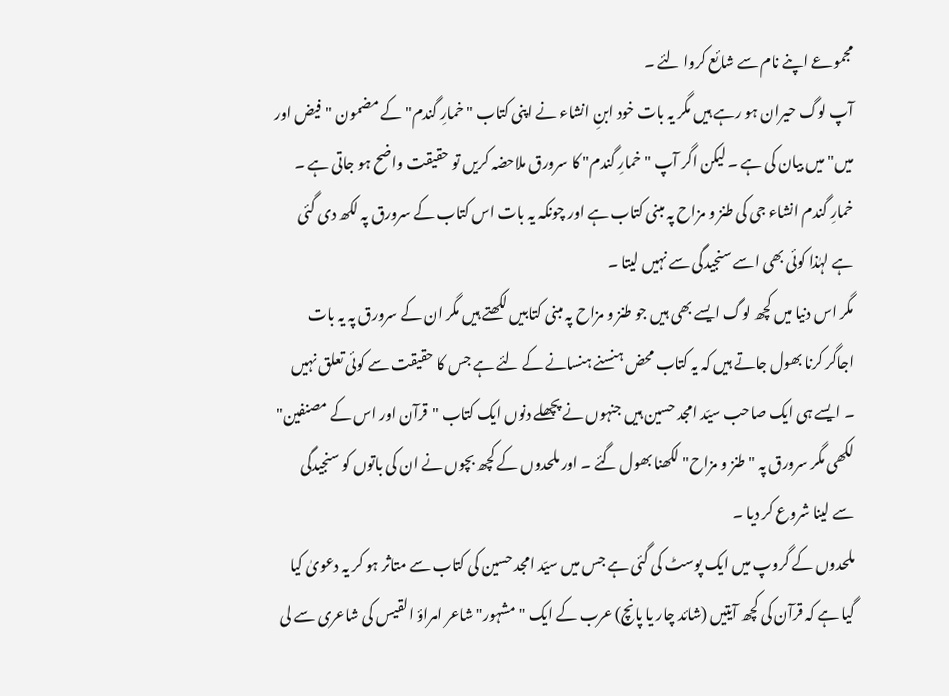مجموعے اپنے نام سے شائع کروا لئے ۔
آپ لوگ حیران ہو رہے ہیں مگر یہ بات خود ابنِ انشاء نے اپنی کتاب "خمارِ گندم" کے مضمون "فیض اور میں" میں بیان کی ہے ۔ لیکن اگر آپ "خمارِ گندم" کا سرورق ملاحضہ کریں تو حقیقت واضح ہو جاتی ہے ۔ خمارِ گندم انشاء جی کی طنز و مزاح پہ مبنی کتاب ہے اور چونکہ یہ بات اس کتاب کے سرورق پہ لکھ دی گئی ہے لہٰذا کوئی بھی اسے سنجیدگی سے نہیں لیتا ۔
مگر اس دنیا میں کچھ لوگ ایسے بھی ہیں جو طنز و مزاح پہ مبنی کتابیں لکھتے ہیں مگر ان کے سرورق پہ یہ بات اجاگر کرنا بھول جاتے ہیں کہ یہ کتاب محض ہنسنے ہنسانے کے لئے ہے جس کا حقیقت سے کوئی تعلق نہیں ۔ ایسے ہی ایک صاحب سیّد امجد حسین ہیں جنہوں نے پچھلے دنوں ایک کتاب "قرآن اور اس کے مصنفین" لکھی مگر سرورق پہ "طنز و مزاح" لکھنا بھول گئے ۔ اور ملحدوں کے کچھ بچوں نے ان کی باتوں کو سنجیدگی سے لینا شروع کر دیا ۔
ملحدوں کے گروپ میں ایک پوسٹ کی گئی ہے جس میں سیّد امجد حسین کی کتاب سے متاثر ہو کر یہ دعویٰ کیا گیا ہے کہ قرآن کی کچھ آیتیں (شائد چار یا پانچ) عرب کے ایک "مشہور" شاعر امراؤ القیس کی شاعری سے لی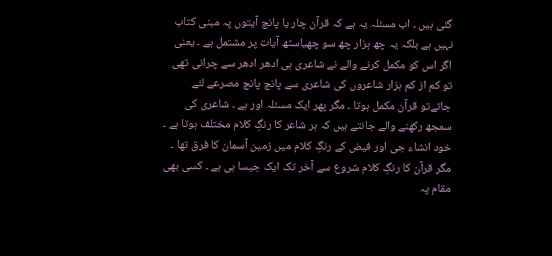گئی ہیں ۔ اب مسئلہ یہ ہے کہ قرآن چار یا پانچ آیتوں پہ مبنی کتاب نہیں ہے بلکہ یہ چھ ہزار چھ سو چھیاسٹھ آیات پر مشتمل ہے ۔ یعنی اگر اس کو مکمل کرنے والے نے شاعری ہی ادھر ادھر سے چرانی تھی تو کم از کم ہزار شاعروں کی شاعری سے پانچ پانچ مصرعے لئے جاتےتو قرآن مکمل ہوتا ۔ مگر پھر ایک مسئلہ اور ہے ۔ شاعری کی سمجھ رکھنے والے جانتے ہیں کہ ہر شاعر کا رنگِ کلام مختلف ہوتا ہے ۔ خود انشاء جی اور فیض کے رنگِ کلام میں زمین آسمان کا فرق تھا ۔ مگر قرآن کا رنگِ کلام شروع سے آخر تک ایک جیسا ہی ہے ۔ کسی بھی مقام پہ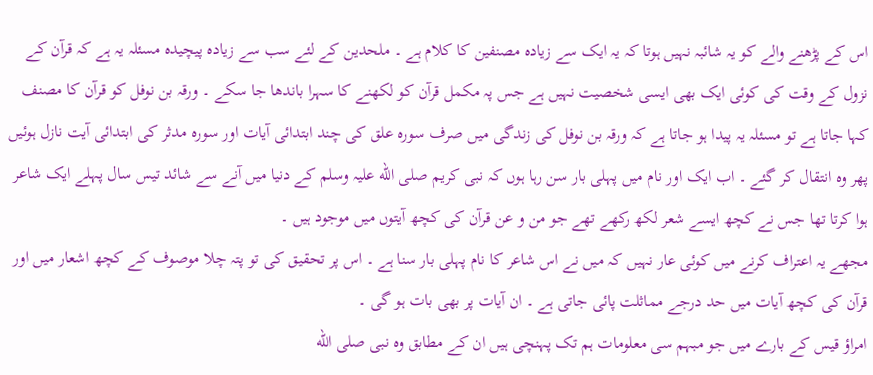اس کے پڑھنے والے کو یہ شائبہ نہیں ہوتا کہ یہ ایک سے زیادہ مصنفین کا کلام ہے ۔ ملحدین کے لئے سب سے زیادہ پیچیدہ مسئلہ یہ ہے کہ قرآن کے نزول کے وقت کی کوئی ایک بھی ایسی شخصیت نہیں ہے جس پہ مکمل قرآن کو لکھنے کا سہرا باندھا جا سکے ۔ ورقہ بن نوفل کو قرآن کا مصنف کہا جاتا ہے تو مسئلہ یہ پیدا ہو جاتا ہے کہ ورقہ بن نوفل کی زندگی میں صرف سورہ علق کی چند ابتدائی آیات اور سورہ مدثر کی ابتدائی آیت نازل ہوئیں پھر وہ انتقال کر گئے ۔ اب ایک اور نام میں پہلی بار سن رہا ہوں کہ نبی کریم صلی الله علیہ وسلم کے دنیا میں آنے سے شائد تیس سال پہلے ایک شاعر ہوا کرتا تھا جس نے کچھ ایسے شعر لکھ رکھے تھے جو من و عن قرآن کی کچھ آیتوں میں موجود ہیں ۔
مجھے یہ اعتراف کرنے میں کوئی عار نہیں کہ میں نے اس شاعر کا نام پہلی بار سنا ہے ۔ اس پر تحقیق کی تو پتہ چلا موصوف کے کچھ اشعار میں اور قرآن کی کچھ آیات میں حد درجے مماثلت پائی جاتی ہے ۔ ان آیات پر بھی بات ہو گی ۔
امراؤ قیس کے بارے میں جو مبہم سی معلومات ہم تک پہنچی ہیں ان کے مطابق وہ نبی صلی الله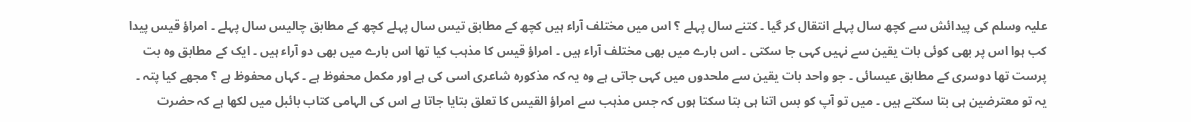علیہ وسلم کی پیدائش سے کچھ سال پہلے انتقال کر گیا ۔ کتنے سال پہلے ؟ اس میں مختلف آراء ہیں کچھ کے مطابق تیس سال پہلے کچھ کے مطابق چالیس سال پہلے ۔ امراؤ قیس پیدا کب ہوا اس پر بھی کوئی بات یقین سے نہیں کہی جا سکتی ۔ اس بارے میں بھی مختلف آراء ہیں ۔ امراؤ قیس کا مذہب کیا تھا اس بارے میں بھی دو آراء ہیں ۔ ایک کے مطابق وہ بت پرست تھا دوسری کے مطابق عیسائی ۔ جو واحد بات یقین سے ملحدوں میں کہی جاتی ہے وہ یہ کہ مذکورہ شاعری اسی کی ہے اور مکمل محفوظ ہے ۔ کہاں محفوظ ہے ؟ مجھے کیا پتہ ۔ یہ تو معترضین ہی بتا سکتے ہیں ۔ میں تو آپ کو بس اتنا ہی بتا سکتا ہوں کہ جس مذہب سے امراؤ القیس کا تعلق بتایا جاتا ہے اس کی الہامی کتاب بائبل میں لکھا ہے کہ حضرت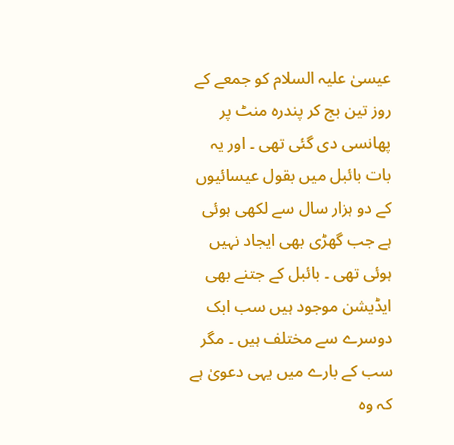عیسیٰ علیہ السلام کو جمعے کے روز تین بج کر پندرہ منٹ پر پھانسی دی گئی تھی ۔ اور یہ بات بائبل میں بقول عیسائیوں کے دو ہزار سال سے لکھی ہوئی ہے جب گھڑی بھی ایجاد نہیں ہوئی تھی ۔ بائبل کے جتنے بھی ایڈیشن موجود ہیں سب ابک دوسرے سے مختلف ہیں ۔ مگر سب کے بارے میں یہی دعویٰ ہے کہ وہ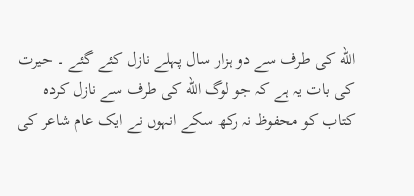الله کی طرف سے دو ہزار سال پہلے نازل کئے گئے ۔ حیرت کی بات یہ ہے کہ جو لوگ الله کی طرف سے نازل کردہ کتاب کو محفوظ نہ رکھ سکے انہوں نے ایک عام شاعر کی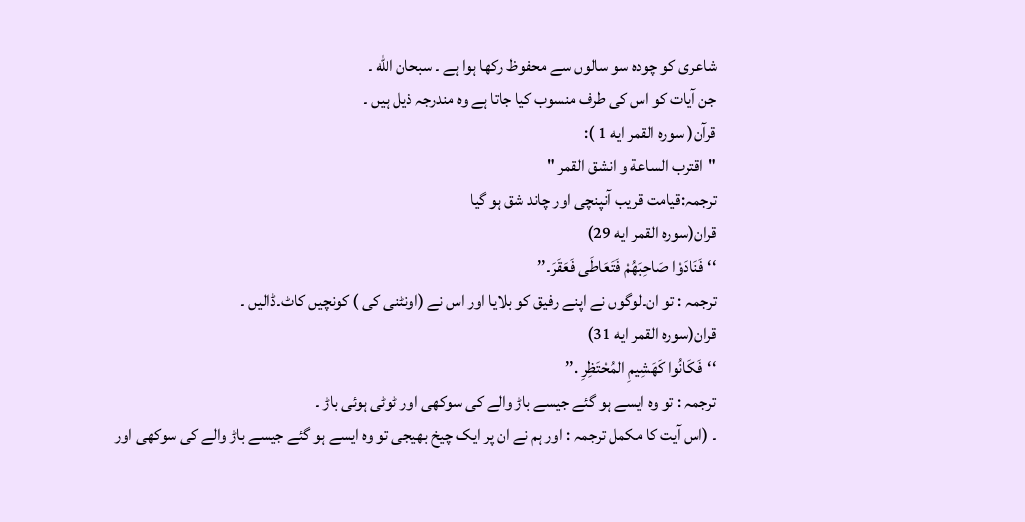شاعری کو چودہ سو سالوں سے محفوظ رکھا ہوا ہے ۔ سبحان الله ۔
جن آیات کو اس کی طرف منسوب کیا جاتا ہے وہ مندرجہ ذیل ہیں ۔
قرآن( سوره القمر ايه 1 ):
"اقترب الساعة و انشق القمر "
ترجمہ:قیامت قریب آنپنچی اور چاند شق ہو گیا
قران(سورہ القمر ایه 29)
‘‘فَنَادَوْا صَاحِبَهُمْ فَتَعَاطَى فَعَقَرَ۔’’
ترجمہ : تو ان۔لوگوں نے اپنے رفیق کو بلایا اور اس نے (اونٹنی کی ) کونچیں کاٹ۔ڈالیں ۔
قران(سورہ القمر ایه 31)
‘‘فَكَانُوا كَهَشِيمِ المُحْتَظِرِ .’’
ترجمہ : تو وہ ایسے ہو گئے جیسے باڑ والے کی سوکھی اور ٹوٹی ہوئی باڑ ۔
۔ (اس آیت کا مکمل ترجمہ : اور ہم نے ان پر ایک چیخ بھیجی تو وہ ایسے ہو گئے جیسے باڑ والے کی سوکھی اور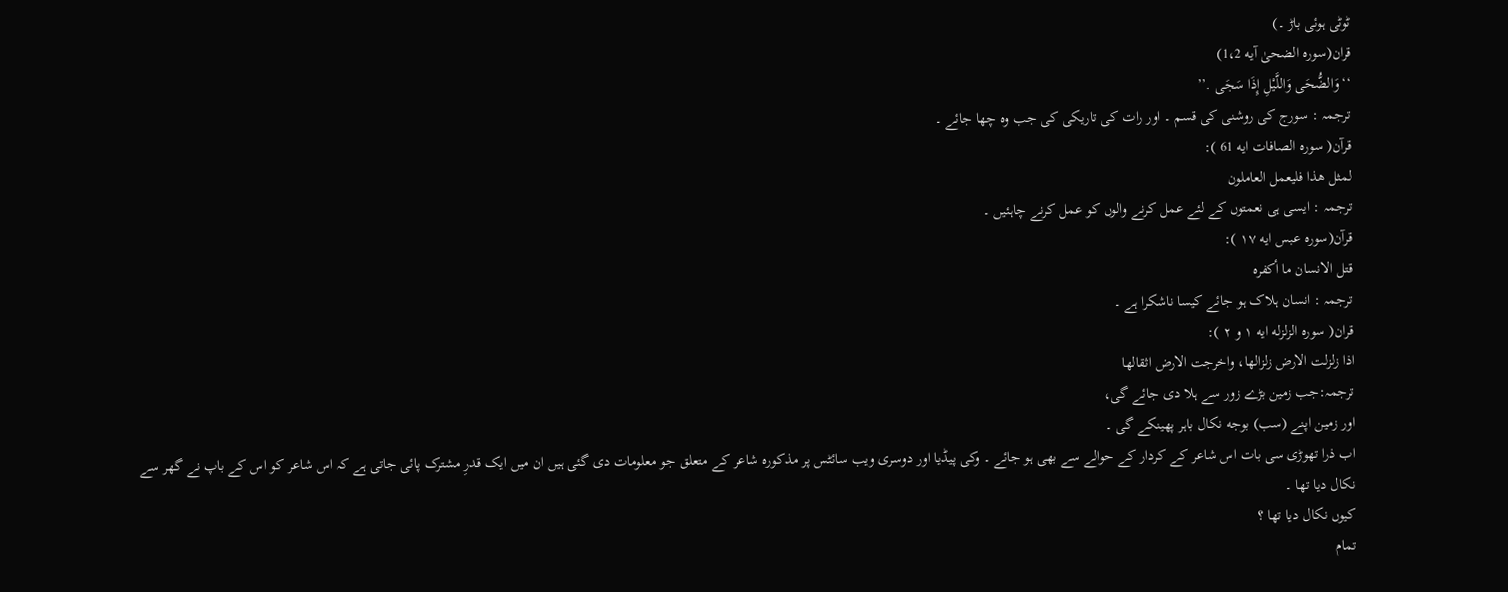ٹوٹی ہوئی باڑ ۔)
قران(سوره الضحیٰ آیه 1،2)
‘‘وَالضُّحَى وَاللَّيْلِ إِذَا سَجَى .’’
ترجمہ : سورج کی روشنی کی قسم ۔ اور رات کی تاریکی کی جب وہ چھا جائے ۔
قرآن( سوره الصافات ايه 61 ):
لمثل هذا فليعمل العاملون
ترجمہ : ایسی ہی نعمتوں کے لئے عمل کرنے والوں کو عمل کرنے چاہئیں ۔
قرآن(سوره عبس ايه ١٧ ):
قتل الانسان ما أكفره
ترجمہ : انسان ہلاک ہو جائے کیسا ناشکرا ہے ۔
قران( سوره الزلزله ايه ١ و ٢ ):
اذا زلزلت الارض زلزالها، واخرجت الارض اثقالها
ترجمہ:جب زمین بڑے زور سے ہلا دی جائے گی،
اور زمین اپنے (سب) بوجه نکال باہر پهینکے گی ۔
اب ذرا تھوڑی سی بات اس شاعر کے کردار کے حوالے سے بھی ہو جائے ۔ وکی پیڈیا اور دوسری ویب سائٹس پر مذکورہ شاعر کے متعلق جو معلومات دی گئی ہیں ان میں ایک قدرِ مشترک پائی جاتی ہے کہ اس شاعر کو اس کے باپ نے گھر سے نکال دیا تھا ۔
کیوں نکال دیا تھا ؟
تمام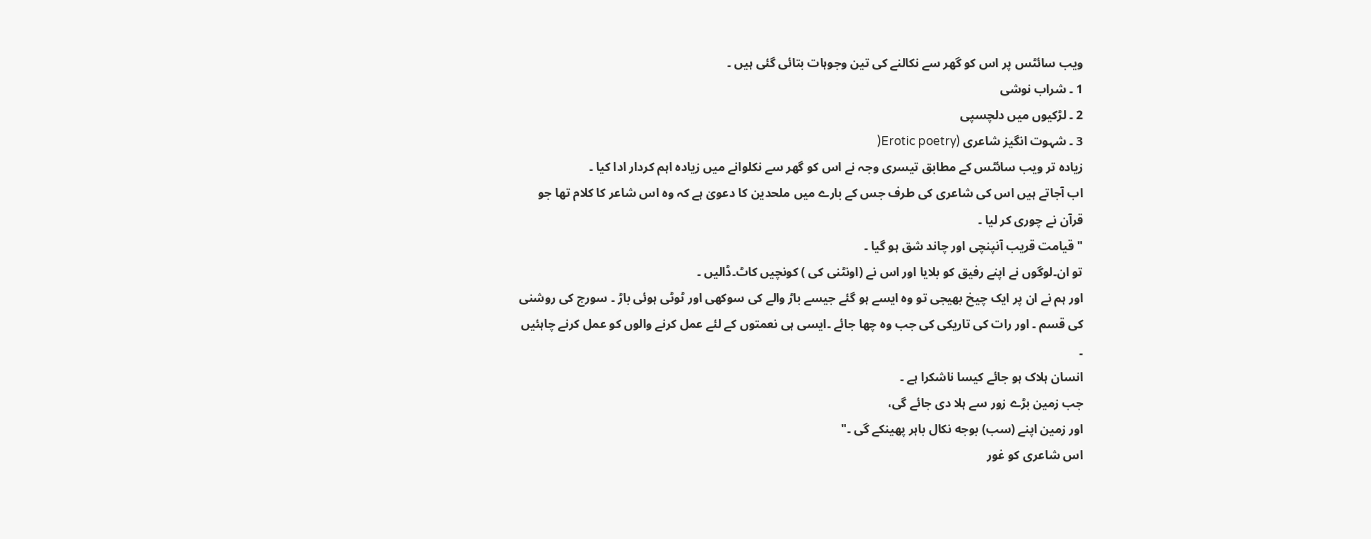ویب سائٹس پر اس کو گھر سے نکالنے کی تین وجوہات بتائی گئی ہیں ۔
1 ۔ شراب نوشی
2 ۔ لڑکیوں میں دلچسپی
3 ۔ شہوت انگیز شاعری (Erotic poetry(
زیادہ تر ویب سائٹس کے مطابق تیسری وجہ نے اس کو گھر سے نکلوانے میں زیادہ اہم کردار ادا کیا ۔
اب آجاتے ہیں اس کی شاعری کی طرف جس کے بارے میں ملحدین کا دعویٰ ہے کہ وہ اس شاعر کا کلام تھا جو قرآن نے چوری کر لیا ۔
"قیامت قریب آنپنچی اور چاند شق ہو گیا ۔
تو ان۔لوگوں نے اپنے رفیق کو بلایا اور اس نے (اونٹنی کی ) کونچیں کاٹ۔ڈالیں ۔
اور ہم نے ان پر ایک چیخ بھیجی تو وہ ایسے ہو گئے جیسے باڑ والے کی سوکھی اور ٹوٹی ہوئی باڑ ۔ سورج کی روشنی کی قسم ۔ اور رات کی تاریکی کی جب وہ چھا جائے ۔ایسی ہی نعمتوں کے لئے عمل کرنے والوں کو عمل کرنے چاہئیں ۔
انسان ہلاک ہو جائے کیسا ناشکرا ہے ۔
جب زمین بڑے زور سے ہلا دی جائے گی،
اور زمین اپنے (سب) بوجه نکال باہر پهینکے گی ۔"
اس شاعری کو غور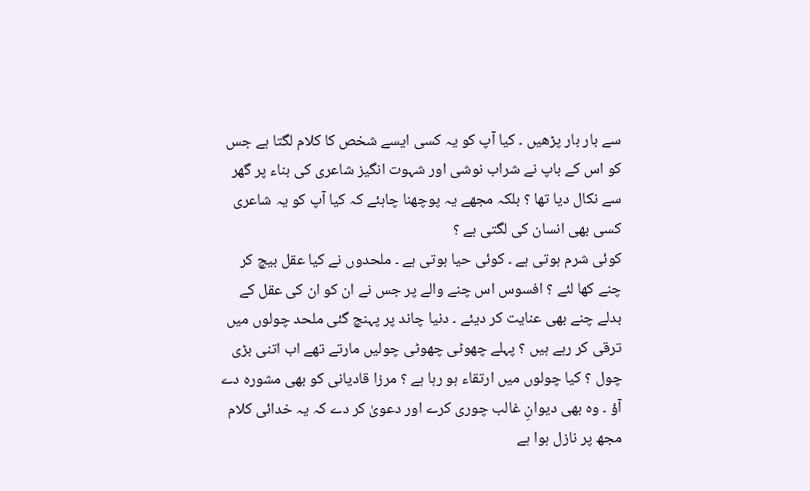سے بار بار پڑھیں ۔ کیا آپ کو یہ کسی ایسے شخص کا کلام لگتا ہے جس کو اس کے باپ نے شراب نوشی اور شہوت انگیز شاعری کی بناء پر گھر سے نکال دیا تھا ؟ بلکہ مجھے یہ پوچھنا چاہئے کہ کیا آپ کو یہ شاعری کسی بھی انسان کی لگتی ہے ؟
کوئی شرم ہوتی ہے ۔ کوئی حیا ہوتی ہے ۔ ملحدوں نے کیا عقل بیچ کر چنے کھا لئے ؟ افسوس اس چنے والے پر جس نے ان کو ان کی عقل کے بدلے چنے بھی عنایت کر دیئے ۔ دنیا چاند پر پہنچ گئی ملحد چولوں میں ترقی کر رہے ہیں ؟ پہلے چھوٹی چھوٹی چولیں مارتے تھے اب اتنی بڑی چول ؟ کیا چولوں میں ارتقاء ہو رہا ہے ؟ مرزا قادیانی کو بھی مشورہ دے آؤ ۔ وہ بھی دیوانِ غالب چوری کرے اور دعویٰ کر دے کہ یہ خدائی کلام مجھ پر نازل ہوا ہے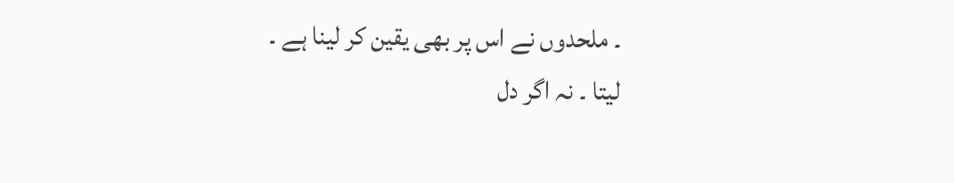۔ ملحدوں نے اس پر بھی یقین کر لینا ہے ۔
لیتا ۔ نہ اگر دل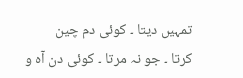تمہیں دیتا ۔ کوئی دم چین
کرتا ۔ جو نہ مرتا ۔ کوئی دن آہ و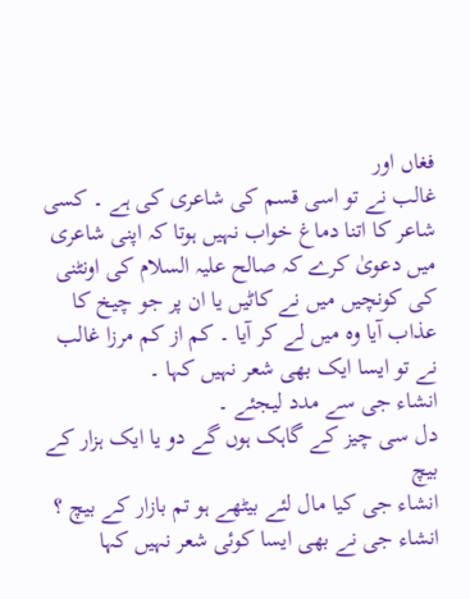فغاں اور
غالب نے تو اسی قسم کی شاعری کی ہے ۔ کسی شاعر کا اتنا دماغ خواب نہیں ہوتا کہ اپنی شاعری میں دعویٰ کرے کہ صالح علیہ السلام کی اونٹنی کی کونچیں میں نے کاٹیں یا ان پر جو چیخ کا عذاب آیا وہ میں لے کر آیا ۔ کم از کم مرزا غالب نے تو ایسا ایک بھی شعر نہیں کہا ۔
انشاء جی سے مدد لیجئے ۔
دل سی چیز کے گاہک ہوں گے دو یا ایک ہزار کے بیچ
انشاء جی کیا مال لئے بیٹھے ہو تم بازار کے بیچ ؟
انشاء جی نے بھی ایسا کوئی شعر نہیں کہا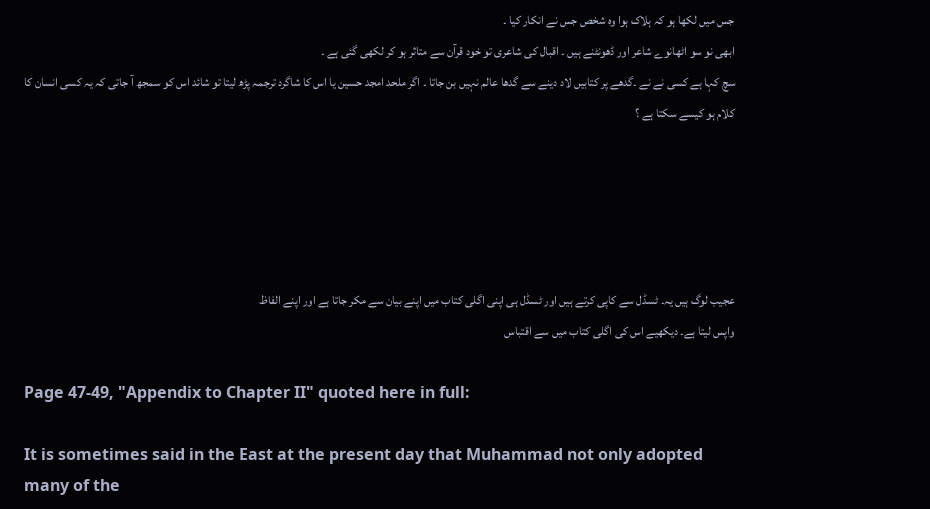جس میں لکھا ہو کہ ہلاک ہوا وہ شخص جس نے انکار کیا ۔
ابھی نو سو اٹھانوے شاعر اور ڈھونٹنے ہیں ۔ اقبال کی شاعری تو خود قرآن سے متاثر ہو کر لکھی گئی ہے ۔
سچ کہا ہے کسی نے نے ۔گدھے پر کتابیں لاد دینے سے گدھا عالم نہیں بن جاتا ۔ اگر ملحد امجد حسین یا اس کا شاگرد ترجمہ پڑھ لیتا تو شائد اس کو سمجھ آ جاتی کہ یہ کسی انسان کا کلام ہو کیسے سکتا ہے ؟





عجیب لوگ ہیں یہ۔ ٹسڈل سے کاپی کرتے ہیں اور ٹسڈل ہی اپنی اگلی کتاب میں اپنے بیان سے مکر جاتا ہے اور اپنے الفاظ
واپس لیتا ہے۔ دیکھیے اس کی اگلی کتاب میں سے اقتباس

Page 47-49, "Appendix to Chapter II" quoted here in full:

It is sometimes said in the East at the present day that Muhammad not only adopted many of the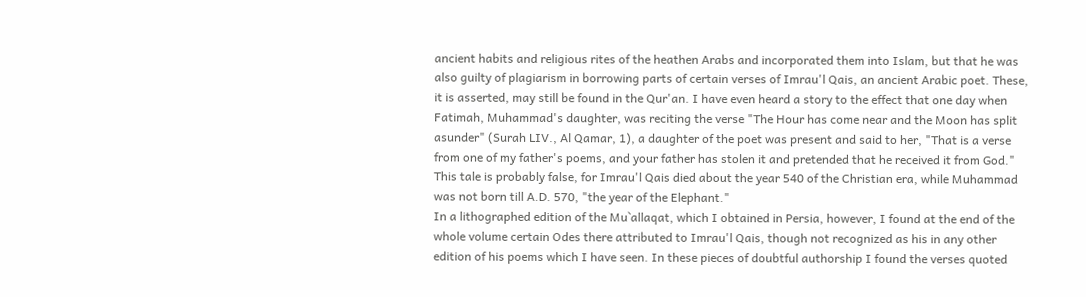ancient habits and religious rites of the heathen Arabs and incorporated them into Islam, but that he was also guilty of plagiarism in borrowing parts of certain verses of Imrau'l Qais, an ancient Arabic poet. These, it is asserted, may still be found in the Qur'an. I have even heard a story to the effect that one day when Fatimah, Muhammad's daughter, was reciting the verse "The Hour has come near and the Moon has split asunder" (Surah LIV., Al Qamar, 1), a daughter of the poet was present and said to her, "That is a verse from one of my father's poems, and your father has stolen it and pretended that he received it from God." This tale is probably false, for Imrau'l Qais died about the year 540 of the Christian era, while Muhammad was not born till A.D. 570, "the year of the Elephant."
In a lithographed edition of the Mu`allaqat, which I obtained in Persia, however, I found at the end of the whole volume certain Odes there attributed to Imrau'l Qais, though not recognized as his in any other edition of his poems which I have seen. In these pieces of doubtful authorship I found the verses quoted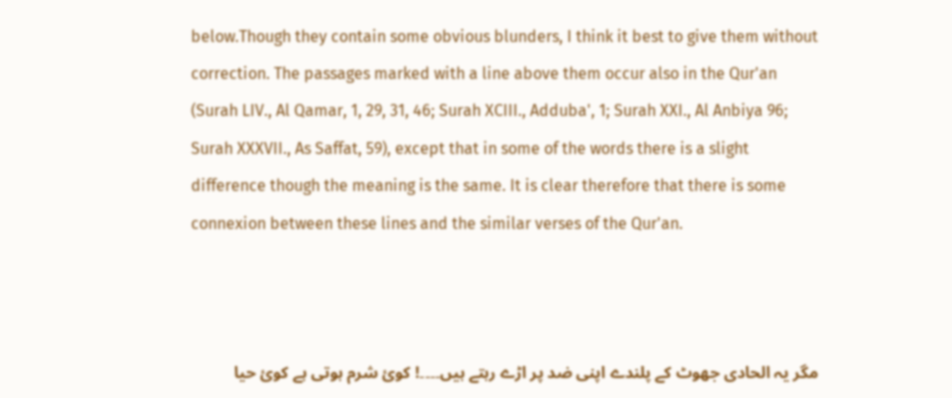below.Though they contain some obvious blunders, I think it best to give them without correction. The passages marked with a line above them occur also in the Qur'an (Surah LIV., Al Qamar, 1, 29, 31, 46; Surah XCIII., Adduba', 1; Surah XXI., Al Anbiya 96; Surah XXXVII., As Saffat, 59), except that in some of the words there is a slight difference though the meaning is the same. It is clear therefore that there is some connexion between these lines and the similar verses of the Qur'an.



مگر یہ الحادی جھوٹ کے پلندے اپنی ضد پر اڑے رہتے ہیں۔۔۔۔! کوئ شرم ہوتی ہے کوئ حیا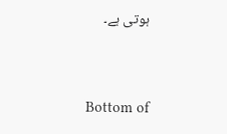ہوتی ہے۔



Bottom of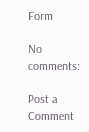Form

No comments:

Post a Comment